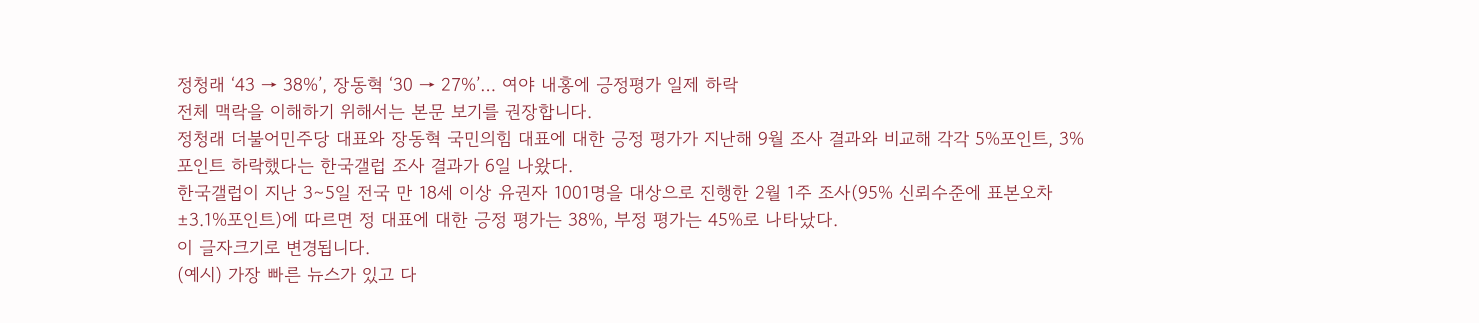정청래 ‘43 → 38%’, 장동혁 ‘30 → 27%’… 여야 내홍에 긍정평가 일제 하락
전체 맥락을 이해하기 위해서는 본문 보기를 권장합니다.
정청래 더불어민주당 대표와 장동혁 국민의힘 대표에 대한 긍정 평가가 지난해 9월 조사 결과와 비교해 각각 5%포인트, 3%포인트 하락했다는 한국갤럽 조사 결과가 6일 나왔다.
한국갤럽이 지난 3∼5일 전국 만 18세 이상 유권자 1001명을 대상으로 진행한 2월 1주 조사(95% 신뢰수준에 표본오차 ±3.1%포인트)에 따르면 정 대표에 대한 긍정 평가는 38%, 부정 평가는 45%로 나타났다.
이 글자크기로 변경됩니다.
(예시) 가장 빠른 뉴스가 있고 다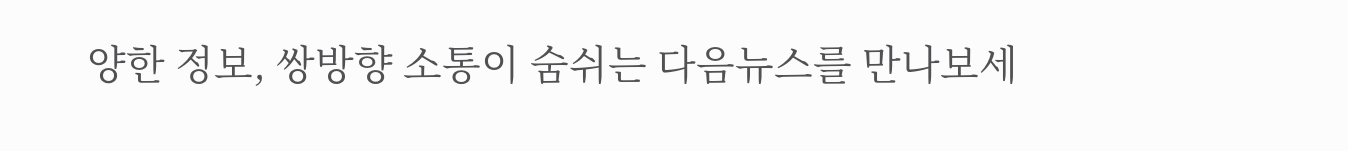양한 정보, 쌍방향 소통이 숨쉬는 다음뉴스를 만나보세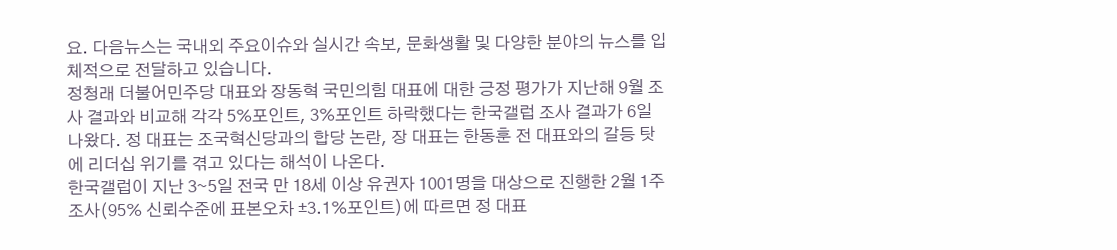요. 다음뉴스는 국내외 주요이슈와 실시간 속보, 문화생활 및 다양한 분야의 뉴스를 입체적으로 전달하고 있습니다.
정청래 더불어민주당 대표와 장동혁 국민의힘 대표에 대한 긍정 평가가 지난해 9월 조사 결과와 비교해 각각 5%포인트, 3%포인트 하락했다는 한국갤럽 조사 결과가 6일 나왔다. 정 대표는 조국혁신당과의 합당 논란, 장 대표는 한동훈 전 대표와의 갈등 탓에 리더십 위기를 겪고 있다는 해석이 나온다.
한국갤럽이 지난 3∼5일 전국 만 18세 이상 유권자 1001명을 대상으로 진행한 2월 1주 조사(95% 신뢰수준에 표본오차 ±3.1%포인트)에 따르면 정 대표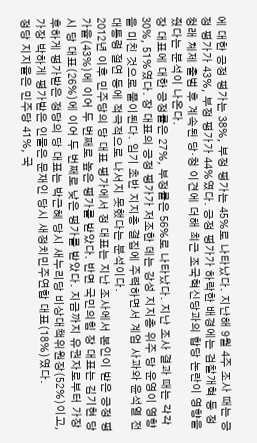에 대한 긍정 평가는 38%, 부정 평가는 45%로 나타났다. 지난해 9월 4주 조사 때는 긍정 평가가 43%, 부정 평가가 44%였다. 긍정 평가가 하락한 배경에는 검찰개혁 등 정청래 체제 출범 후 계속된 당·청 이견에 더해 최근 조국혁신당과의 합당 논란이 영향을 줬다는 분석이 나온다.
장 대표에 대한 긍정률은 27%, 부정률은 56%로 나타났다. 지난 조사 결과 때는 각각 30%, 51%였다. 장 대표의 긍정 평가가 저조한 데는 강성 지지층 위주 당 운영이 영향을 미친 것으로 풀이된다. 임기 초반 지지층 결집에 주력하면서 계엄 사과와 윤석열 전 대통령 절연 등에 적극적으로 나서지 못했다는 분석이다.
2012년 이후 민주당의 당 대표 평가에서 정 대표는 지난 조사에서 본인이 받은 긍정 평가율(43%)에 이어 두 번째로 높은 평가를 받았다. 반면 국민의힘 장 대표는 김기현 당시 당 대표(26%)에 이어 두 번째로 낮은 평가를 받았다. 지금까지 유권자로부터 가장 후하게 평가받은 정당의 당 대표는 박근혜 당시 새누리당 비상대책위원장(52%)이고, 가장 박하게 평가받은 인물은 문재인 당시 새정치민주연합 대표(18%)였다.
정당 지지율은 민주당 41%, 국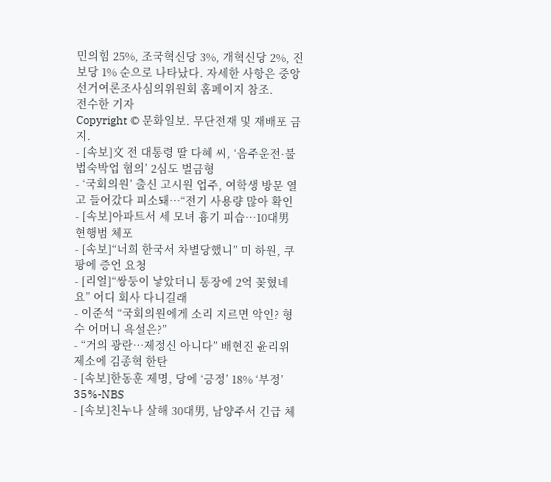민의힘 25%, 조국혁신당 3%, 개혁신당 2%, 진보당 1% 순으로 나타났다. 자세한 사항은 중앙선거여론조사심의위원회 홈페이지 참조.
전수한 기자
Copyright © 문화일보. 무단전재 및 재배포 금지.
- [속보]文 전 대통령 딸 다혜 씨, ‘음주운전·불법숙박업 혐의’ 2심도 벌금형
- ‘국회의원’ 출신 고시원 업주, 여학생 방문 열고 들어갔다 피소돼…“전기 사용량 많아 확인
- [속보]아파트서 세 모녀 흉기 피습…10대男 현행범 체포
- [속보]“너희 한국서 차별당했니” 미 하원, 쿠팡에 증언 요청
- [리얼]“쌍둥이 낳았더니 통장에 2억 꽂혔네요” 어디 회사 다니길래
- 이준석 “국회의원에게 소리 지르면 악인? 형수 어머니 욕설은?”
- “거의 광란…제정신 아니다” 배현진 윤리위 제소에 김종혁 한탄
- [속보]한동훈 제명, 당에 ‘긍정’ 18% ‘부정’ 35%-NBS
- [속보]친누나 살해 30대男, 남양주서 긴급 체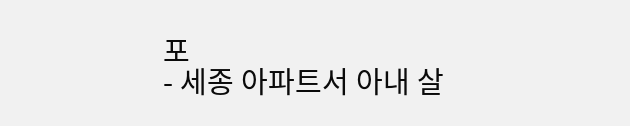포
- 세종 아파트서 아내 살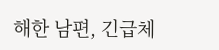해한 남편, 긴급체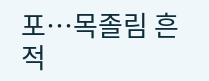포…목졸림 흔적